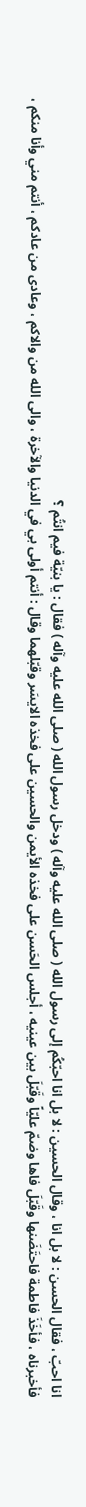انا احبّ ، فقال الحسن : لا بل انا ، وقال الحسين : لا بل انا احبّكُم إلى رسول الله ( صلى الله عليه وآله ) ودخل رسول الله ( صلى الله عليه وآله ) فقال : يا بنيّة فيم انتُم ؟
فأخبرناه ، فأخَذَ فاطمة فاحتَضَنها وقَبّلَ فاها وضمّ عليّاً وقَبّلَ بين عينيه ، أجلس الحَسن على فخذه الأيمن والحسين على فخذه الايسَر وقبّلهما وقال : أنتم أولى بي في الدنيا والآخرة ، والى الله من والاكم ، وعادى من عادكم ، أنتم مني وأنا منكم ،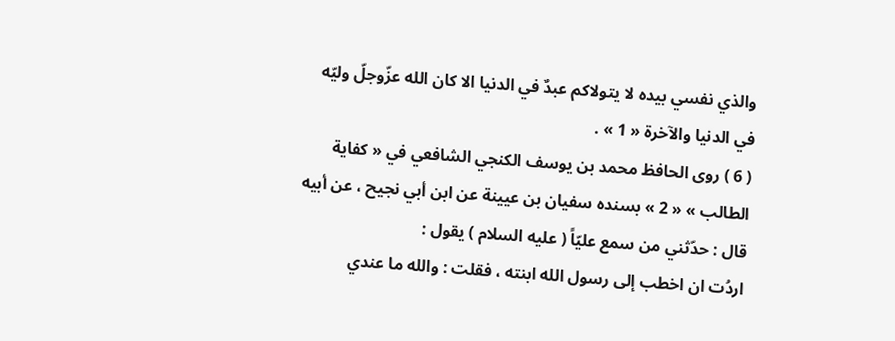والذي نفسي بيده لا يتولاكم عبدٌ في الدنيا الا كان الله عزّوجلّ وليّه في الدنيا والآخرة « 1 » .
( 6 ) روى الحافظ محمد بن يوسف الكنجي الشافعي في « كفاية الطالب » « 2 » بسنده سفيان بن عيينة عن ابن أبي نجيح ، عن أبيه قال : حدّثني من سمع عليّاً ( عليه السلام ) يقول :
اردُت ان اخطب إلى رسول الله ابنته ، فقلت : والله ما عندي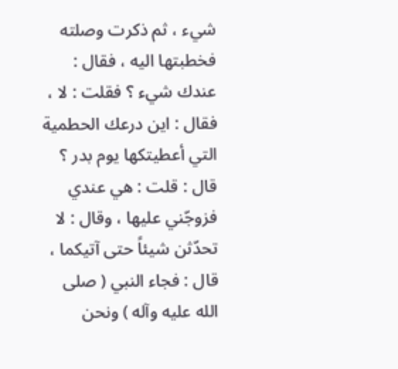شيء ، ثم ذكرت وصلته فخطبتها اليه ، فقال : عندك شيء ؟ فقلت : لا ، فقال : اين درعك الحطمية التي أعطيتكها يوم بدر ؟ قال : قلت : هي عندي فزوجّني عليها ، وقال : لا تحدّثن شيئاً حتى آتيكما ، قال : فجاء النبي ( صلى الله عليه وآله ) ونحن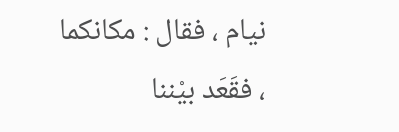نيام ، فقال : مكانكما ، فقَعَد بيْننا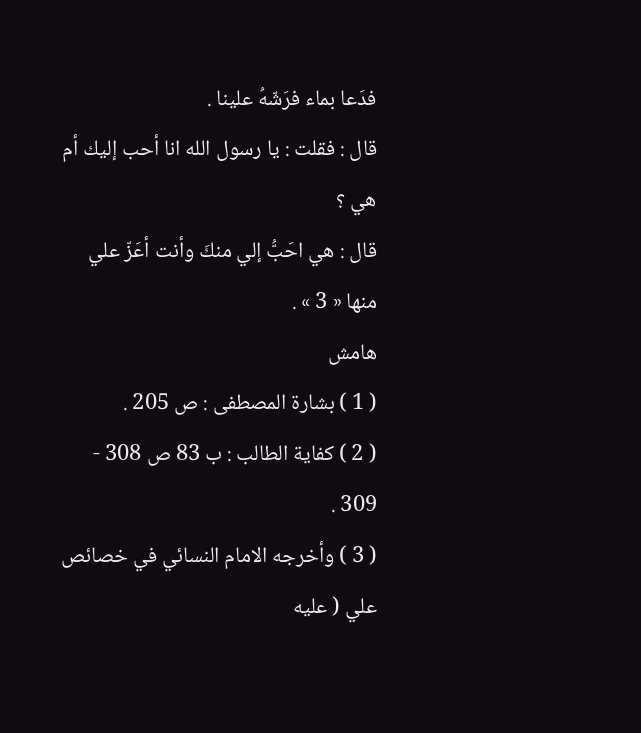فدَعا بماء فرَشّهُ علينا .
قال : فقلت : يا رسول الله انا أحب إليك أم هي ؟
قال : هي احَبُّ إلي منكَ وأنت أعَزّ علي منها « 3 » .
هامش
( 1 ) بشارة المصطفى : ص 205 .
( 2 ) كفاية الطالب : ب 83 ص 308 - 309 .
( 3 ) وأخرجه الامام النسائي في خصائص علي ( عليه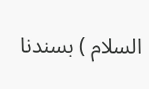السلام ) بسندنا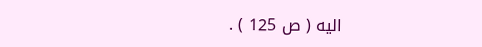اليه ( ص 125 ) .